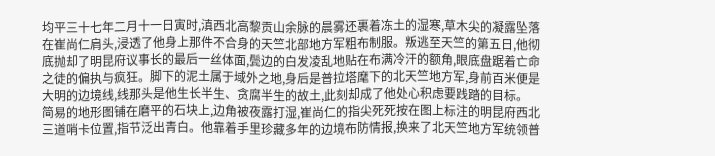均平三十七年二月十一日寅时,滇西北高黎贡山余脉的晨雾还裹着冻土的湿寒,草木尖的凝露坠落在崔尚仁肩头,浸透了他身上那件不合身的天竺北部地方军粗布制服。叛逃至天竺的第五日,他彻底抛却了明昆府议事长的最后一丝体面,鬓边的白发凌乱地贴在布满冷汗的额角,眼底盘踞着亡命之徒的偏执与疯狂。脚下的泥土属于域外之地,身后是普拉塔麾下的北天竺地方军,身前百米便是大明的边境线,线那头是他生长半生、贪腐半生的故土,此刻却成了他处心积虑要践踏的目标。
简易的地形图铺在磨平的石块上,边角被夜露打湿,崔尚仁的指尖死死按在图上标注的明昆府西北三道哨卡位置,指节泛出青白。他靠着手里珍藏多年的边境布防情报,换来了北天竺地方军统领普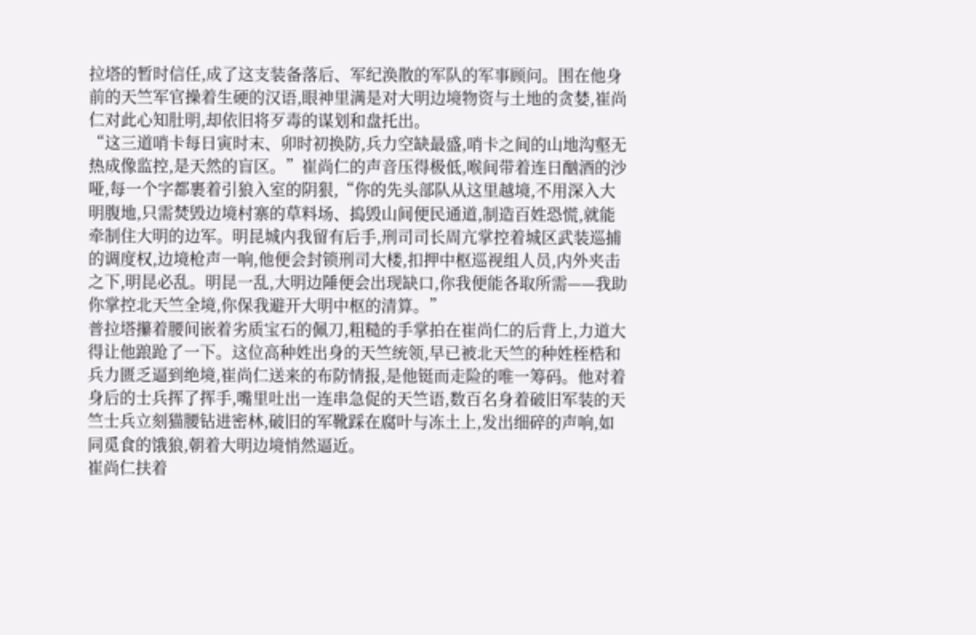拉塔的暂时信任,成了这支装备落后、军纪涣散的军队的军事顾问。围在他身前的天竺军官操着生硬的汉语,眼神里满是对大明边境物资与土地的贪婪,崔尚仁对此心知肚明,却依旧将歹毒的谋划和盘托出。
“这三道哨卡每日寅时末、卯时初换防,兵力空缺最盛,哨卡之间的山地沟壑无热成像监控,是天然的盲区。”崔尚仁的声音压得极低,喉间带着连日酗酒的沙哑,每一个字都裹着引狼入室的阴狠,“你的先头部队从这里越境,不用深入大明腹地,只需焚毁边境村寨的草料场、捣毁山间便民通道,制造百姓恐慌,就能牵制住大明的边军。明昆城内我留有后手,刑司司长周亢掌控着城区武装巡捕的调度权,边境枪声一响,他便会封锁刑司大楼,扣押中枢巡视组人员,内外夹击之下,明昆必乱。明昆一乱,大明边陲便会出现缺口,你我便能各取所需——我助你掌控北天竺全境,你保我避开大明中枢的清算。”
普拉塔攥着腰间嵌着劣质宝石的佩刀,粗糙的手掌拍在崔尚仁的后背上,力道大得让他踉跄了一下。这位高种姓出身的天竺统领,早已被北天竺的种姓桎梏和兵力匮乏逼到绝境,崔尚仁送来的布防情报,是他铤而走险的唯一筹码。他对着身后的士兵挥了挥手,嘴里吐出一连串急促的天竺语,数百名身着破旧军装的天竺士兵立刻猫腰钻进密林,破旧的军靴踩在腐叶与冻土上,发出细碎的声响,如同觅食的饿狼,朝着大明边境悄然逼近。
崔尚仁扶着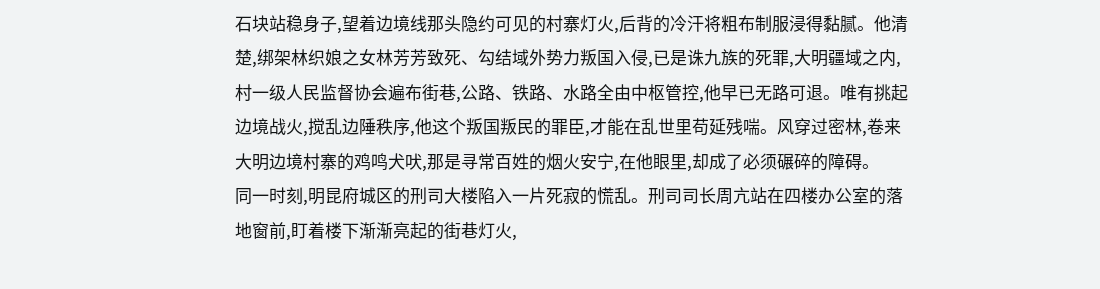石块站稳身子,望着边境线那头隐约可见的村寨灯火,后背的冷汗将粗布制服浸得黏腻。他清楚,绑架林织娘之女林芳芳致死、勾结域外势力叛国入侵,已是诛九族的死罪,大明疆域之内,村一级人民监督协会遍布街巷,公路、铁路、水路全由中枢管控,他早已无路可退。唯有挑起边境战火,搅乱边陲秩序,他这个叛国叛民的罪臣,才能在乱世里苟延残喘。风穿过密林,卷来大明边境村寨的鸡鸣犬吠,那是寻常百姓的烟火安宁,在他眼里,却成了必须碾碎的障碍。
同一时刻,明昆府城区的刑司大楼陷入一片死寂的慌乱。刑司司长周亢站在四楼办公室的落地窗前,盯着楼下渐渐亮起的街巷灯火,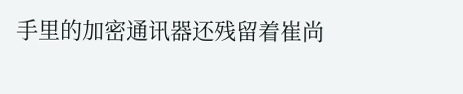手里的加密通讯器还残留着崔尚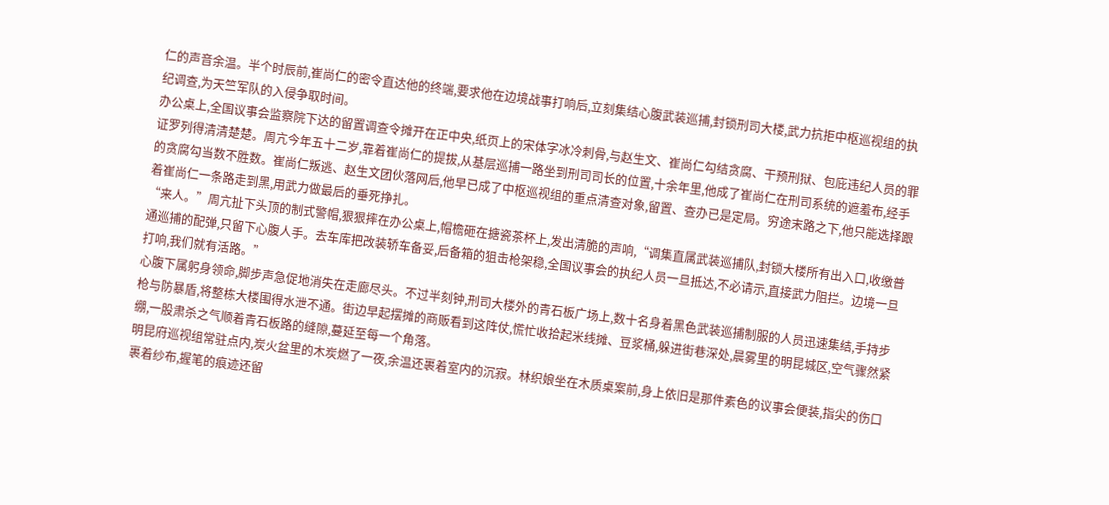仁的声音余温。半个时辰前,崔尚仁的密令直达他的终端,要求他在边境战事打响后,立刻集结心腹武装巡捕,封锁刑司大楼,武力抗拒中枢巡视组的执纪调查,为天竺军队的入侵争取时间。
办公桌上,全国议事会监察院下达的留置调查令摊开在正中央,纸页上的宋体字冰冷刺骨,与赵生文、崔尚仁勾结贪腐、干预刑狱、包庇违纪人员的罪证罗列得清清楚楚。周亢今年五十二岁,靠着崔尚仁的提拔,从基层巡捕一路坐到刑司司长的位置,十余年里,他成了崔尚仁在刑司系统的遮羞布,经手的贪腐勾当数不胜数。崔尚仁叛逃、赵生文团伙落网后,他早已成了中枢巡视组的重点清查对象,留置、查办已是定局。穷途末路之下,他只能选择跟着崔尚仁一条路走到黑,用武力做最后的垂死挣扎。
“来人。”周亢扯下头顶的制式警帽,狠狠摔在办公桌上,帽檐砸在搪瓷茶杯上,发出清脆的声响,“调集直属武装巡捕队,封锁大楼所有出入口,收缴普通巡捕的配弹,只留下心腹人手。去车库把改装轿车备妥,后备箱的狙击枪架稳,全国议事会的执纪人员一旦抵达,不必请示,直接武力阻拦。边境一旦打响,我们就有活路。”
心腹下属躬身领命,脚步声急促地消失在走廊尽头。不过半刻钟,刑司大楼外的青石板广场上,数十名身着黑色武装巡捕制服的人员迅速集结,手持步枪与防暴盾,将整栋大楼围得水泄不通。街边早起摆摊的商贩看到这阵仗,慌忙收拾起米线摊、豆浆桶,躲进街巷深处,晨雾里的明昆城区,空气骤然紧绷,一股肃杀之气顺着青石板路的缝隙,蔓延至每一个角落。
明昆府巡视组常驻点内,炭火盆里的木炭燃了一夜,余温还裹着室内的沉寂。林织娘坐在木质桌案前,身上依旧是那件素色的议事会便装,指尖的伤口裹着纱布,握笔的痕迹还留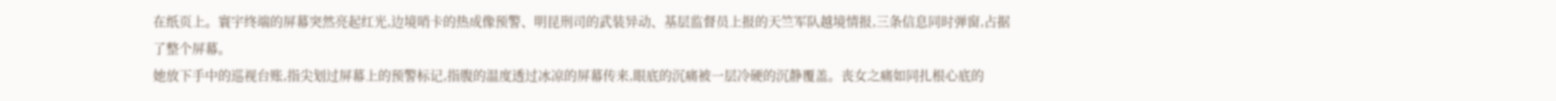在纸页上。寰宇终端的屏幕突然亮起红光,边境哨卡的热成像预警、明昆刑司的武装异动、基层监督员上报的天竺军队越境情报,三条信息同时弹窗,占据了整个屏幕。
她放下手中的巡视台账,指尖划过屏幕上的预警标记,指腹的温度透过冰凉的屏幕传来,眼底的沉痛被一层冷硬的沉静覆盖。丧女之痛如同扎根心底的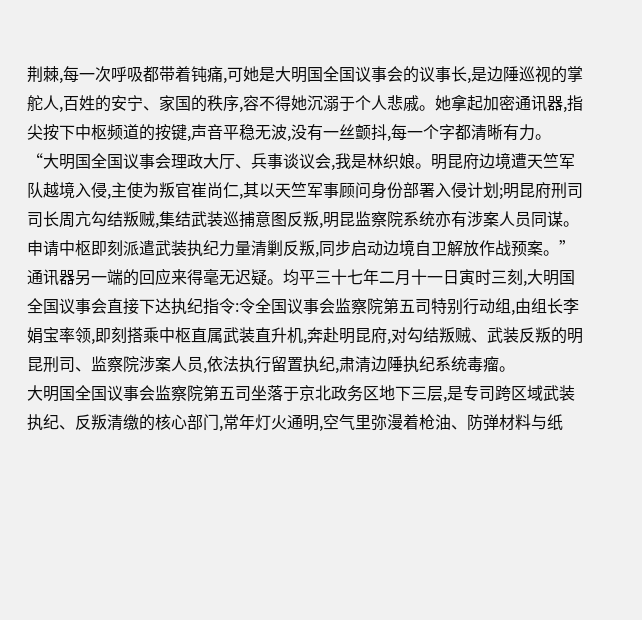荆棘,每一次呼吸都带着钝痛,可她是大明国全国议事会的议事长,是边陲巡视的掌舵人,百姓的安宁、家国的秩序,容不得她沉溺于个人悲戚。她拿起加密通讯器,指尖按下中枢频道的按键,声音平稳无波,没有一丝颤抖,每一个字都清晰有力。
“大明国全国议事会理政大厅、兵事谈议会,我是林织娘。明昆府边境遭天竺军队越境入侵,主使为叛官崔尚仁,其以天竺军事顾问身份部署入侵计划;明昆府刑司司长周亢勾结叛贼,集结武装巡捕意图反叛,明昆监察院系统亦有涉案人员同谋。申请中枢即刻派遣武装执纪力量清剿反叛,同步启动边境自卫解放作战预案。”
通讯器另一端的回应来得毫无迟疑。均平三十七年二月十一日寅时三刻,大明国全国议事会直接下达执纪指令:令全国议事会监察院第五司特别行动组,由组长李娟宝率领,即刻搭乘中枢直属武装直升机,奔赴明昆府,对勾结叛贼、武装反叛的明昆刑司、监察院涉案人员,依法执行留置执纪,肃清边陲执纪系统毒瘤。
大明国全国议事会监察院第五司坐落于京北政务区地下三层,是专司跨区域武装执纪、反叛清缴的核心部门,常年灯火通明,空气里弥漫着枪油、防弹材料与纸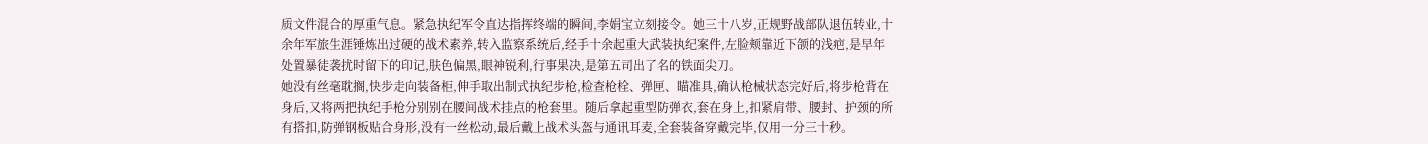质文件混合的厚重气息。紧急执纪军令直达指挥终端的瞬间,李娟宝立刻接令。她三十八岁,正规野战部队退伍转业,十余年军旅生涯锤炼出过硬的战术素养,转入监察系统后,经手十余起重大武装执纪案件,左脸颊靠近下颌的浅疤,是早年处置暴徒袭扰时留下的印记,肤色偏黑,眼神锐利,行事果决,是第五司出了名的铁面尖刀。
她没有丝毫耽搁,快步走向装备柜,伸手取出制式执纪步枪,检查枪栓、弹匣、瞄准具,确认枪械状态完好后,将步枪背在身后,又将两把执纪手枪分别别在腰间战术挂点的枪套里。随后拿起重型防弹衣,套在身上,扣紧肩带、腰封、护颈的所有搭扣,防弹钢板贴合身形,没有一丝松动,最后戴上战术头盔与通讯耳麦,全套装备穿戴完毕,仅用一分三十秒。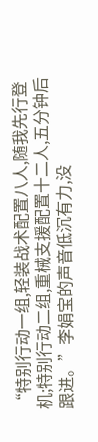“特别行动一组,轻装战术配置八人,随我先行登机;特别行动二组,重械支援配置十二人,五分钟后跟进。”李娟宝的声音低沉有力,没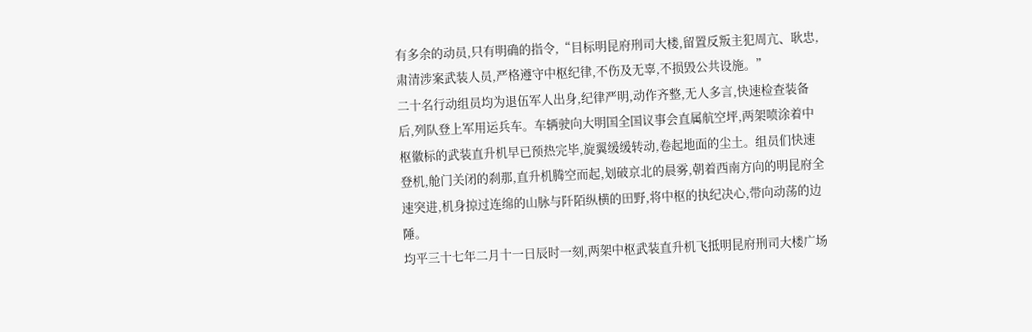有多余的动员,只有明确的指令,“目标明昆府刑司大楼,留置反叛主犯周亢、耿忠,肃清涉案武装人员,严格遵守中枢纪律,不伤及无辜,不损毁公共设施。”
二十名行动组员均为退伍军人出身,纪律严明,动作齐整,无人多言,快速检查装备后,列队登上军用运兵车。车辆驶向大明国全国议事会直属航空坪,两架喷涂着中枢徽标的武装直升机早已预热完毕,旋翼缓缓转动,卷起地面的尘土。组员们快速登机,舱门关闭的刹那,直升机腾空而起,划破京北的晨雾,朝着西南方向的明昆府全速突进,机身掠过连绵的山脉与阡陌纵横的田野,将中枢的执纪决心,带向动荡的边陲。
均平三十七年二月十一日辰时一刻,两架中枢武装直升机飞抵明昆府刑司大楼广场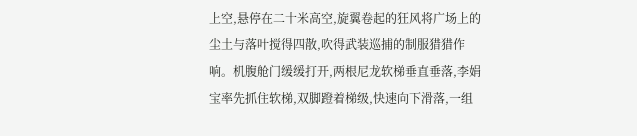上空,悬停在二十米高空,旋翼卷起的狂风将广场上的尘土与落叶搅得四散,吹得武装巡捕的制服猎猎作响。机腹舱门缓缓打开,两根尼龙软梯垂直垂落,李娟宝率先抓住软梯,双脚蹬着梯级,快速向下滑落,一组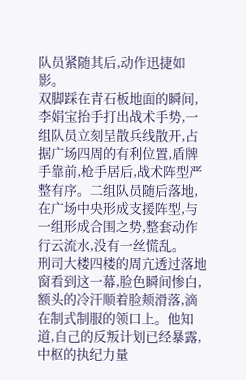队员紧随其后,动作迅捷如影。
双脚踩在青石板地面的瞬间,李娟宝抬手打出战术手势,一组队员立刻呈散兵线散开,占据广场四周的有利位置,盾牌手靠前,枪手居后,战术阵型严整有序。二组队员随后落地,在广场中央形成支援阵型,与一组形成合围之势,整套动作行云流水,没有一丝慌乱。
刑司大楼四楼的周亢透过落地窗看到这一幕,脸色瞬间惨白,额头的冷汗顺着脸颊滑落,滴在制式制服的领口上。他知道,自己的反叛计划已经暴露,中枢的执纪力量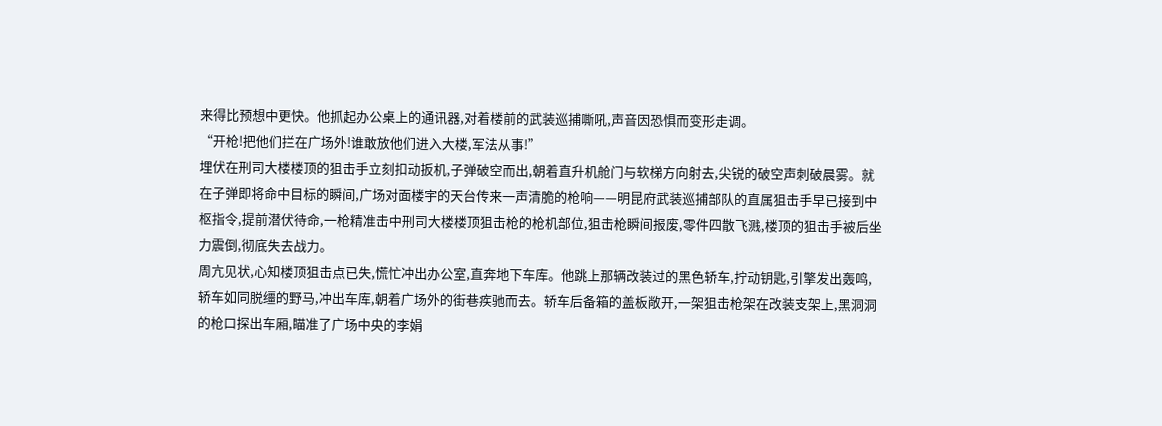来得比预想中更快。他抓起办公桌上的通讯器,对着楼前的武装巡捕嘶吼,声音因恐惧而变形走调。
“开枪!把他们拦在广场外!谁敢放他们进入大楼,军法从事!”
埋伏在刑司大楼楼顶的狙击手立刻扣动扳机,子弹破空而出,朝着直升机舱门与软梯方向射去,尖锐的破空声刺破晨雾。就在子弹即将命中目标的瞬间,广场对面楼宇的天台传来一声清脆的枪响——明昆府武装巡捕部队的直属狙击手早已接到中枢指令,提前潜伏待命,一枪精准击中刑司大楼楼顶狙击枪的枪机部位,狙击枪瞬间报废,零件四散飞溅,楼顶的狙击手被后坐力震倒,彻底失去战力。
周亢见状,心知楼顶狙击点已失,慌忙冲出办公室,直奔地下车库。他跳上那辆改装过的黑色轿车,拧动钥匙,引擎发出轰鸣,轿车如同脱缰的野马,冲出车库,朝着广场外的街巷疾驰而去。轿车后备箱的盖板敞开,一架狙击枪架在改装支架上,黑洞洞的枪口探出车厢,瞄准了广场中央的李娟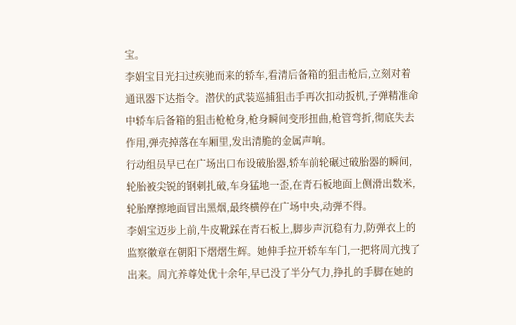宝。
李娟宝目光扫过疾驰而来的轿车,看清后备箱的狙击枪后,立刻对着通讯器下达指令。潜伏的武装巡捕狙击手再次扣动扳机,子弹精准命中轿车后备箱的狙击枪枪身,枪身瞬间变形扭曲,枪管弯折,彻底失去作用,弹壳掉落在车厢里,发出清脆的金属声响。
行动组员早已在广场出口布设破胎器,轿车前轮碾过破胎器的瞬间,轮胎被尖锐的钢刺扎破,车身猛地一歪,在青石板地面上侧滑出数米,轮胎摩擦地面冒出黑烟,最终横停在广场中央,动弹不得。
李娟宝迈步上前,牛皮靴踩在青石板上,脚步声沉稳有力,防弹衣上的监察徽章在朝阳下熠熠生辉。她伸手拉开轿车车门,一把将周亢拽了出来。周亢养尊处优十余年,早已没了半分气力,挣扎的手脚在她的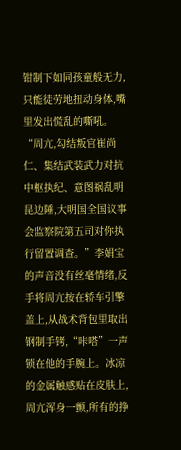钳制下如同孩童般无力,只能徒劳地扭动身体,嘴里发出慌乱的嘶吼。
“周亢,勾结叛官崔尚仁、集结武装武力对抗中枢执纪、意图祸乱明昆边陲,大明国全国议事会监察院第五司对你执行留置调查。”李娟宝的声音没有丝毫情绪,反手将周亢按在轿车引擎盖上,从战术背包里取出钢制手铐,“咔嗒”一声锁在他的手腕上。冰凉的金属触感贴在皮肤上,周亢浑身一颤,所有的挣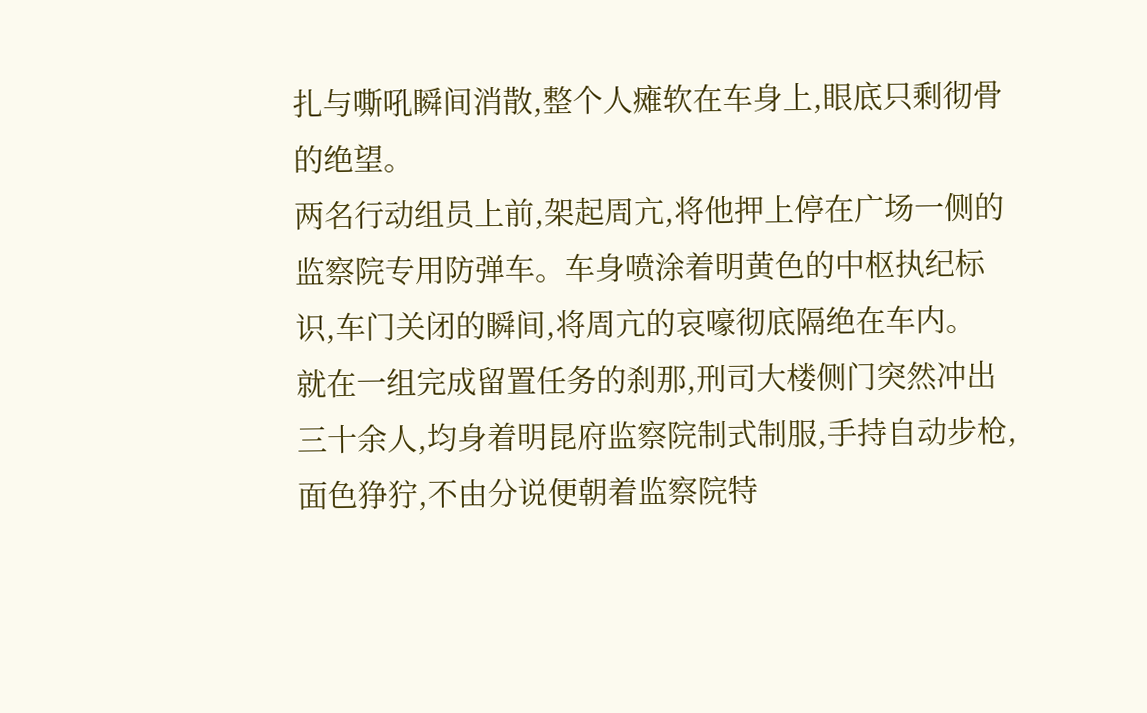扎与嘶吼瞬间消散,整个人瘫软在车身上,眼底只剩彻骨的绝望。
两名行动组员上前,架起周亢,将他押上停在广场一侧的监察院专用防弹车。车身喷涂着明黄色的中枢执纪标识,车门关闭的瞬间,将周亢的哀嚎彻底隔绝在车内。
就在一组完成留置任务的刹那,刑司大楼侧门突然冲出三十余人,均身着明昆府监察院制式制服,手持自动步枪,面色狰狞,不由分说便朝着监察院特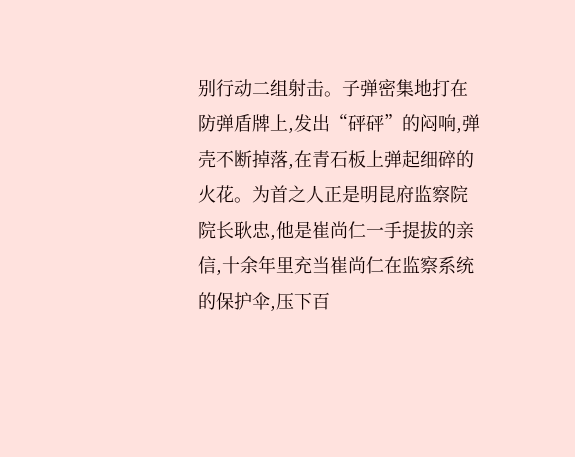别行动二组射击。子弹密集地打在防弹盾牌上,发出“砰砰”的闷响,弹壳不断掉落,在青石板上弹起细碎的火花。为首之人正是明昆府监察院院长耿忠,他是崔尚仁一手提拔的亲信,十余年里充当崔尚仁在监察系统的保护伞,压下百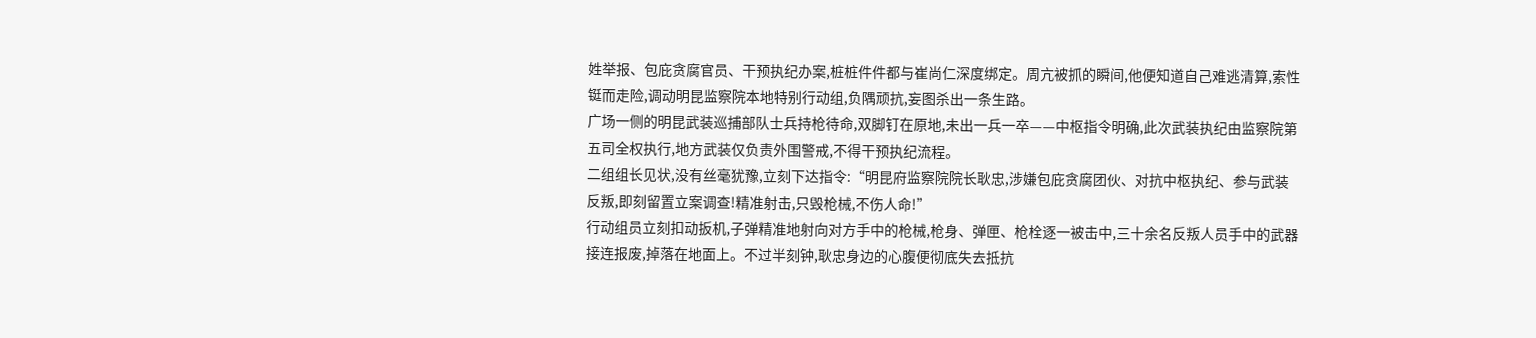姓举报、包庇贪腐官员、干预执纪办案,桩桩件件都与崔尚仁深度绑定。周亢被抓的瞬间,他便知道自己难逃清算,索性铤而走险,调动明昆监察院本地特别行动组,负隅顽抗,妄图杀出一条生路。
广场一侧的明昆武装巡捕部队士兵持枪待命,双脚钉在原地,未出一兵一卒——中枢指令明确,此次武装执纪由监察院第五司全权执行,地方武装仅负责外围警戒,不得干预执纪流程。
二组组长见状,没有丝毫犹豫,立刻下达指令:“明昆府监察院院长耿忠,涉嫌包庇贪腐团伙、对抗中枢执纪、参与武装反叛,即刻留置立案调查!精准射击,只毁枪械,不伤人命!”
行动组员立刻扣动扳机,子弹精准地射向对方手中的枪械,枪身、弹匣、枪栓逐一被击中,三十余名反叛人员手中的武器接连报废,掉落在地面上。不过半刻钟,耿忠身边的心腹便彻底失去抵抗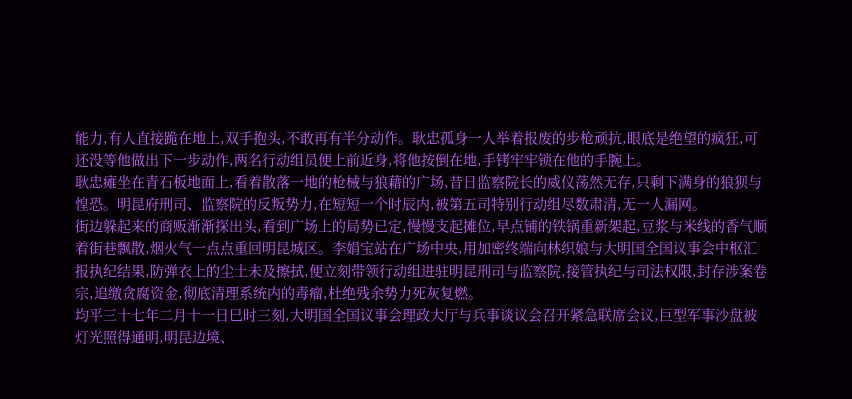能力,有人直接跪在地上,双手抱头,不敢再有半分动作。耿忠孤身一人举着报废的步枪顽抗,眼底是绝望的疯狂,可还没等他做出下一步动作,两名行动组员便上前近身,将他按倒在地,手铐牢牢锁在他的手腕上。
耿忠瘫坐在青石板地面上,看着散落一地的枪械与狼藉的广场,昔日监察院长的威仪荡然无存,只剩下满身的狼狈与惶恐。明昆府刑司、监察院的反叛势力,在短短一个时辰内,被第五司特别行动组尽数肃清,无一人漏网。
街边躲起来的商贩渐渐探出头,看到广场上的局势已定,慢慢支起摊位,早点铺的铁锅重新架起,豆浆与米线的香气顺着街巷飘散,烟火气一点点重回明昆城区。李娟宝站在广场中央,用加密终端向林织娘与大明国全国议事会中枢汇报执纪结果,防弹衣上的尘土未及擦拭,便立刻带领行动组进驻明昆刑司与监察院,接管执纪与司法权限,封存涉案卷宗,追缴贪腐资金,彻底清理系统内的毒瘤,杜绝残余势力死灰复燃。
均平三十七年二月十一日巳时三刻,大明国全国议事会理政大厅与兵事谈议会召开紧急联席会议,巨型军事沙盘被灯光照得通明,明昆边境、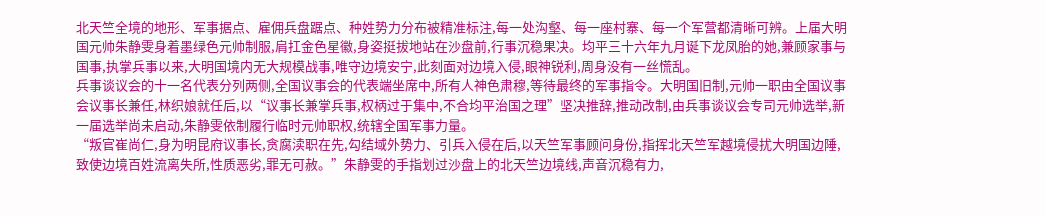北天竺全境的地形、军事据点、雇佣兵盘踞点、种姓势力分布被精准标注,每一处沟壑、每一座村寨、每一个军营都清晰可辨。上届大明国元帅朱静雯身着墨绿色元帅制服,肩扛金色星徽,身姿挺拔地站在沙盘前,行事沉稳果决。均平三十六年九月诞下龙凤胎的她,兼顾家事与国事,执掌兵事以来,大明国境内无大规模战事,唯守边境安宁,此刻面对边境入侵,眼神锐利,周身没有一丝慌乱。
兵事谈议会的十一名代表分列两侧,全国议事会的代表端坐席中,所有人神色肃穆,等待最终的军事指令。大明国旧制,元帅一职由全国议事会议事长兼任,林织娘就任后,以“议事长兼掌兵事,权柄过于集中,不合均平治国之理”坚决推辞,推动改制,由兵事谈议会专司元帅选举,新一届选举尚未启动,朱静雯依制履行临时元帅职权,统辖全国军事力量。
“叛官崔尚仁,身为明昆府议事长,贪腐渎职在先,勾结域外势力、引兵入侵在后,以天竺军事顾问身份,指挥北天竺军越境侵扰大明国边陲,致使边境百姓流离失所,性质恶劣,罪无可赦。”朱静雯的手指划过沙盘上的北天竺边境线,声音沉稳有力,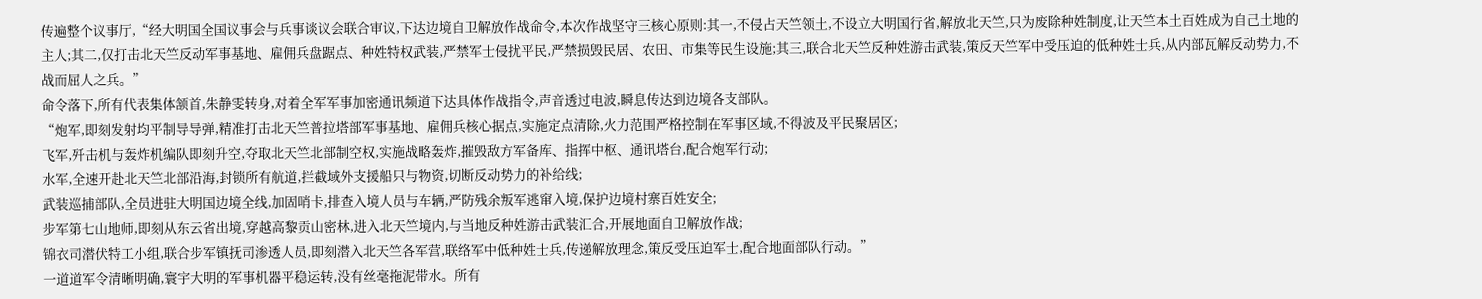传遍整个议事厅,“经大明国全国议事会与兵事谈议会联合审议,下达边境自卫解放作战命令,本次作战坚守三核心原则:其一,不侵占天竺领土,不设立大明国行省,解放北天竺,只为废除种姓制度,让天竺本土百姓成为自己土地的主人;其二,仅打击北天竺反动军事基地、雇佣兵盘踞点、种姓特权武装,严禁军士侵扰平民,严禁损毁民居、农田、市集等民生设施;其三,联合北天竺反种姓游击武装,策反天竺军中受压迫的低种姓士兵,从内部瓦解反动势力,不战而屈人之兵。”
命令落下,所有代表集体颔首,朱静雯转身,对着全军军事加密通讯频道下达具体作战指令,声音透过电波,瞬息传达到边境各支部队。
“炮军,即刻发射均平制导导弹,精准打击北天竺普拉塔部军事基地、雇佣兵核心据点,实施定点清除,火力范围严格控制在军事区域,不得波及平民聚居区;
飞军,歼击机与轰炸机编队即刻升空,夺取北天竺北部制空权,实施战略轰炸,摧毁敌方军备库、指挥中枢、通讯塔台,配合炮军行动;
水军,全速开赴北天竺北部沿海,封锁所有航道,拦截域外支援船只与物资,切断反动势力的补给线;
武装巡捕部队,全员进驻大明国边境全线,加固哨卡,排查入境人员与车辆,严防残余叛军逃窜入境,保护边境村寨百姓安全;
步军第七山地师,即刻从东云省出境,穿越高黎贡山密林,进入北天竺境内,与当地反种姓游击武装汇合,开展地面自卫解放作战;
锦衣司潜伏特工小组,联合步军镇抚司渗透人员,即刻潜入北天竺各军营,联络军中低种姓士兵,传递解放理念,策反受压迫军士,配合地面部队行动。”
一道道军令清晰明确,寰宇大明的军事机器平稳运转,没有丝毫拖泥带水。所有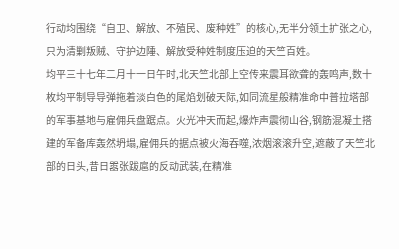行动均围绕“自卫、解放、不殖民、废种姓”的核心,无半分领土扩张之心,只为清剿叛贼、守护边陲、解放受种姓制度压迫的天竺百姓。
均平三十七年二月十一日午时,北天竺北部上空传来震耳欲聋的轰鸣声,数十枚均平制导导弹拖着淡白色的尾焰划破天际,如同流星般精准命中普拉塔部的军事基地与雇佣兵盘踞点。火光冲天而起,爆炸声震彻山谷,钢筋混凝土搭建的军备库轰然坍塌,雇佣兵的据点被火海吞噬,浓烟滚滚升空,遮蔽了天竺北部的日头,昔日嚣张跋扈的反动武装,在精准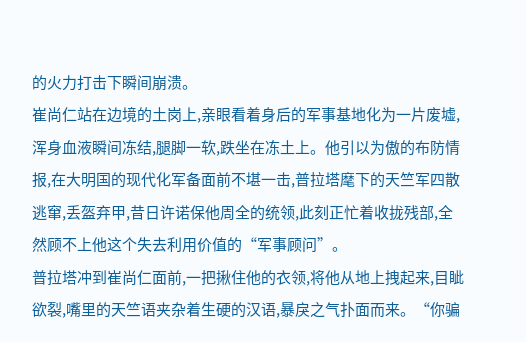的火力打击下瞬间崩溃。
崔尚仁站在边境的土岗上,亲眼看着身后的军事基地化为一片废墟,浑身血液瞬间冻结,腿脚一软,跌坐在冻土上。他引以为傲的布防情报,在大明国的现代化军备面前不堪一击,普拉塔麾下的天竺军四散逃窜,丢盔弃甲,昔日许诺保他周全的统领,此刻正忙着收拢残部,全然顾不上他这个失去利用价值的“军事顾问”。
普拉塔冲到崔尚仁面前,一把揪住他的衣领,将他从地上拽起来,目眦欲裂,嘴里的天竺语夹杂着生硬的汉语,暴戾之气扑面而来。“你骗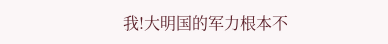我!大明国的军力根本不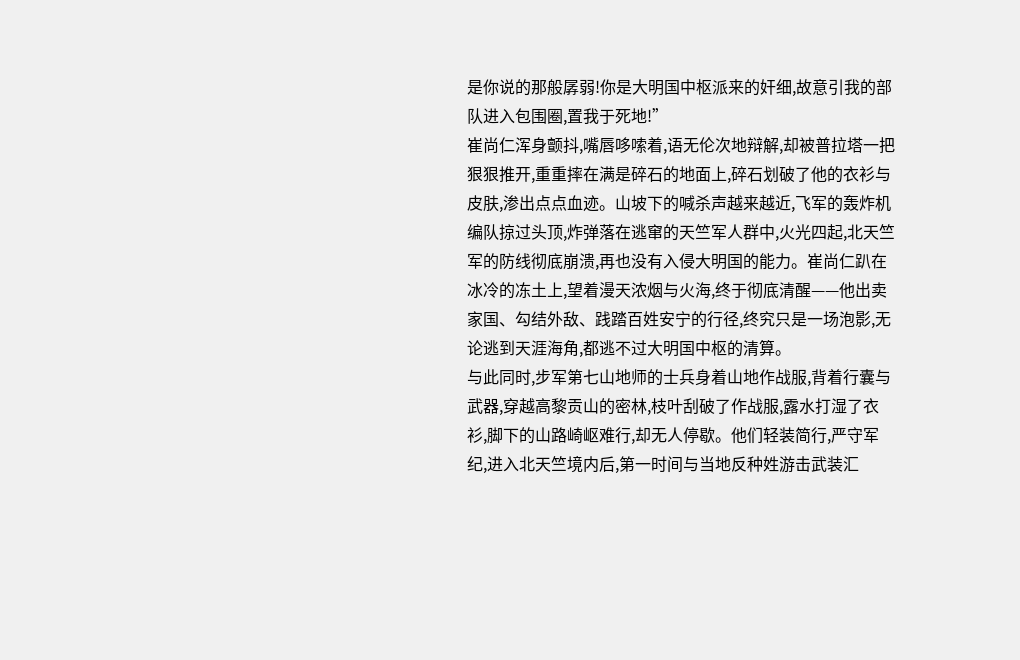是你说的那般孱弱!你是大明国中枢派来的奸细,故意引我的部队进入包围圈,置我于死地!”
崔尚仁浑身颤抖,嘴唇哆嗦着,语无伦次地辩解,却被普拉塔一把狠狠推开,重重摔在满是碎石的地面上,碎石划破了他的衣衫与皮肤,渗出点点血迹。山坡下的喊杀声越来越近,飞军的轰炸机编队掠过头顶,炸弹落在逃窜的天竺军人群中,火光四起,北天竺军的防线彻底崩溃,再也没有入侵大明国的能力。崔尚仁趴在冰冷的冻土上,望着漫天浓烟与火海,终于彻底清醒——他出卖家国、勾结外敌、践踏百姓安宁的行径,终究只是一场泡影,无论逃到天涯海角,都逃不过大明国中枢的清算。
与此同时,步军第七山地师的士兵身着山地作战服,背着行囊与武器,穿越高黎贡山的密林,枝叶刮破了作战服,露水打湿了衣衫,脚下的山路崎岖难行,却无人停歇。他们轻装简行,严守军纪,进入北天竺境内后,第一时间与当地反种姓游击武装汇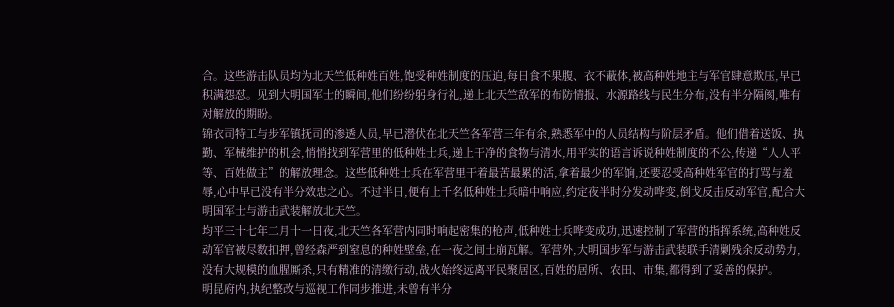合。这些游击队员均为北天竺低种姓百姓,饱受种姓制度的压迫,每日食不果腹、衣不蔽体,被高种姓地主与军官肆意欺压,早已积满怨怼。见到大明国军士的瞬间,他们纷纷躬身行礼,递上北天竺敌军的布防情报、水源路线与民生分布,没有半分隔阂,唯有对解放的期盼。
锦衣司特工与步军镇抚司的渗透人员,早已潜伏在北天竺各军营三年有余,熟悉军中的人员结构与阶层矛盾。他们借着送饭、执勤、军械维护的机会,悄悄找到军营里的低种姓士兵,递上干净的食物与清水,用平实的语言诉说种姓制度的不公,传递“人人平等、百姓做主”的解放理念。这些低种姓士兵在军营里干着最苦最累的活,拿着最少的军饷,还要忍受高种姓军官的打骂与羞辱,心中早已没有半分效忠之心。不过半日,便有上千名低种姓士兵暗中响应,约定夜半时分发动哗变,倒戈反击反动军官,配合大明国军士与游击武装解放北天竺。
均平三十七年二月十一日夜,北天竺各军营内同时响起密集的枪声,低种姓士兵哗变成功,迅速控制了军营的指挥系统,高种姓反动军官被尽数扣押,曾经森严到窒息的种姓壁垒,在一夜之间土崩瓦解。军营外,大明国步军与游击武装联手清剿残余反动势力,没有大规模的血腥厮杀,只有精准的清缴行动,战火始终远离平民聚居区,百姓的居所、农田、市集,都得到了妥善的保护。
明昆府内,执纪整改与巡视工作同步推进,未曾有半分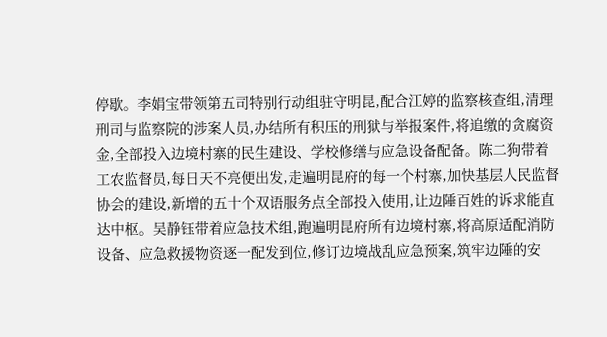停歇。李娟宝带领第五司特别行动组驻守明昆,配合江婷的监察核查组,清理刑司与监察院的涉案人员,办结所有积压的刑狱与举报案件,将追缴的贪腐资金,全部投入边境村寨的民生建设、学校修缮与应急设备配备。陈二狗带着工农监督员,每日天不亮便出发,走遍明昆府的每一个村寨,加快基层人民监督协会的建设,新增的五十个双语服务点全部投入使用,让边陲百姓的诉求能直达中枢。吴静钰带着应急技术组,跑遍明昆府所有边境村寨,将高原适配消防设备、应急救援物资逐一配发到位,修订边境战乱应急预案,筑牢边陲的安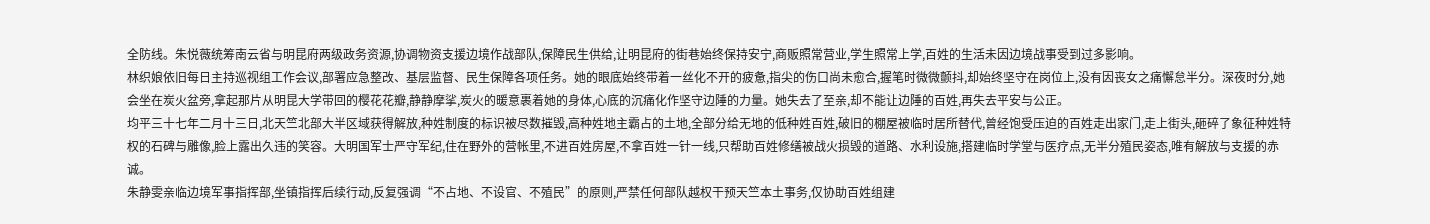全防线。朱悦薇统筹南云省与明昆府两级政务资源,协调物资支援边境作战部队,保障民生供给,让明昆府的街巷始终保持安宁,商贩照常营业,学生照常上学,百姓的生活未因边境战事受到过多影响。
林织娘依旧每日主持巡视组工作会议,部署应急整改、基层监督、民生保障各项任务。她的眼底始终带着一丝化不开的疲惫,指尖的伤口尚未愈合,握笔时微微颤抖,却始终坚守在岗位上,没有因丧女之痛懈怠半分。深夜时分,她会坐在炭火盆旁,拿起那片从明昆大学带回的樱花花瓣,静静摩挲,炭火的暖意裹着她的身体,心底的沉痛化作坚守边陲的力量。她失去了至亲,却不能让边陲的百姓,再失去平安与公正。
均平三十七年二月十三日,北天竺北部大半区域获得解放,种姓制度的标识被尽数摧毁,高种姓地主霸占的土地,全部分给无地的低种姓百姓,破旧的棚屋被临时居所替代,曾经饱受压迫的百姓走出家门,走上街头,砸碎了象征种姓特权的石碑与雕像,脸上露出久违的笑容。大明国军士严守军纪,住在野外的营帐里,不进百姓房屋,不拿百姓一针一线,只帮助百姓修缮被战火损毁的道路、水利设施,搭建临时学堂与医疗点,无半分殖民姿态,唯有解放与支援的赤诚。
朱静雯亲临边境军事指挥部,坐镇指挥后续行动,反复强调“不占地、不设官、不殖民”的原则,严禁任何部队越权干预天竺本土事务,仅协助百姓组建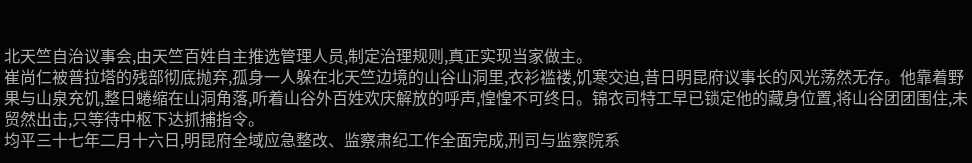北天竺自治议事会,由天竺百姓自主推选管理人员,制定治理规则,真正实现当家做主。
崔尚仁被普拉塔的残部彻底抛弃,孤身一人躲在北天竺边境的山谷山洞里,衣衫褴褛,饥寒交迫,昔日明昆府议事长的风光荡然无存。他靠着野果与山泉充饥,整日蜷缩在山洞角落,听着山谷外百姓欢庆解放的呼声,惶惶不可终日。锦衣司特工早已锁定他的藏身位置,将山谷团团围住,未贸然出击,只等待中枢下达抓捕指令。
均平三十七年二月十六日,明昆府全域应急整改、监察肃纪工作全面完成,刑司与监察院系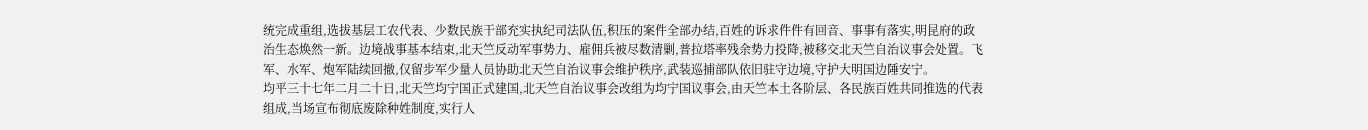统完成重组,选拔基层工农代表、少数民族干部充实执纪司法队伍,积压的案件全部办结,百姓的诉求件件有回音、事事有落实,明昆府的政治生态焕然一新。边境战事基本结束,北天竺反动军事势力、雇佣兵被尽数清剿,普拉塔率残余势力投降,被移交北天竺自治议事会处置。飞军、水军、炮军陆续回撤,仅留步军少量人员协助北天竺自治议事会维护秩序,武装巡捕部队依旧驻守边境,守护大明国边陲安宁。
均平三十七年二月二十日,北天竺均宁国正式建国,北天竺自治议事会改组为均宁国议事会,由天竺本土各阶层、各民族百姓共同推选的代表组成,当场宣布彻底废除种姓制度,实行人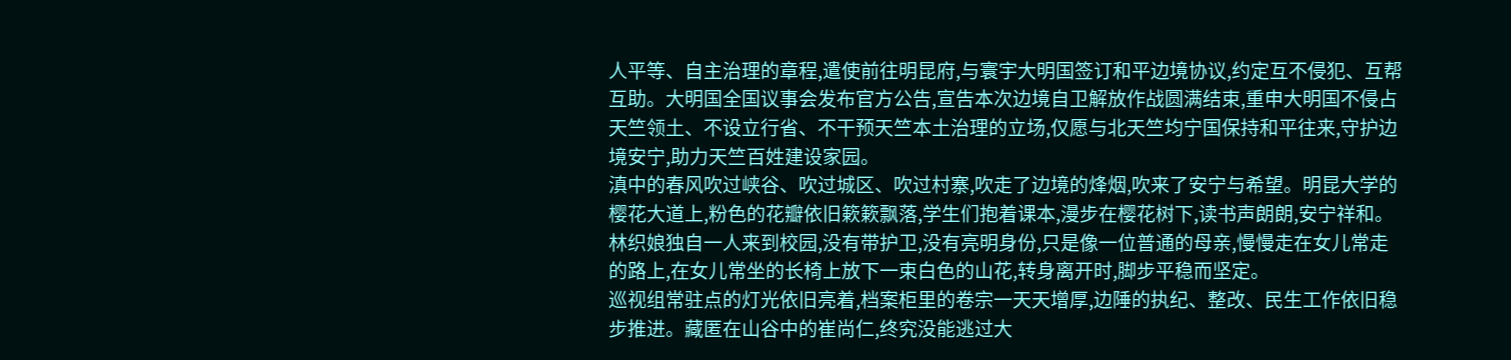人平等、自主治理的章程,遣使前往明昆府,与寰宇大明国签订和平边境协议,约定互不侵犯、互帮互助。大明国全国议事会发布官方公告,宣告本次边境自卫解放作战圆满结束,重申大明国不侵占天竺领土、不设立行省、不干预天竺本土治理的立场,仅愿与北天竺均宁国保持和平往来,守护边境安宁,助力天竺百姓建设家园。
滇中的春风吹过峡谷、吹过城区、吹过村寨,吹走了边境的烽烟,吹来了安宁与希望。明昆大学的樱花大道上,粉色的花瓣依旧簌簌飘落,学生们抱着课本,漫步在樱花树下,读书声朗朗,安宁祥和。林织娘独自一人来到校园,没有带护卫,没有亮明身份,只是像一位普通的母亲,慢慢走在女儿常走的路上,在女儿常坐的长椅上放下一束白色的山花,转身离开时,脚步平稳而坚定。
巡视组常驻点的灯光依旧亮着,档案柜里的卷宗一天天增厚,边陲的执纪、整改、民生工作依旧稳步推进。藏匿在山谷中的崔尚仁,终究没能逃过大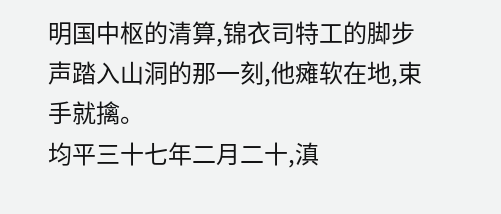明国中枢的清算,锦衣司特工的脚步声踏入山洞的那一刻,他瘫软在地,束手就擒。
均平三十七年二月二十,滇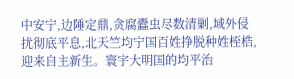中安宁,边陲定鼎,贪腐蠹虫尽数清剿,域外侵扰彻底平息,北天竺均宁国百姓挣脱种姓桎梏,迎来自主新生。寰宇大明国的均平治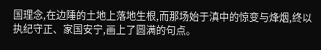国理念,在边陲的土地上落地生根,而那场始于滇中的惊变与烽烟,终以执纪守正、家国安宁,画上了圆满的句点。